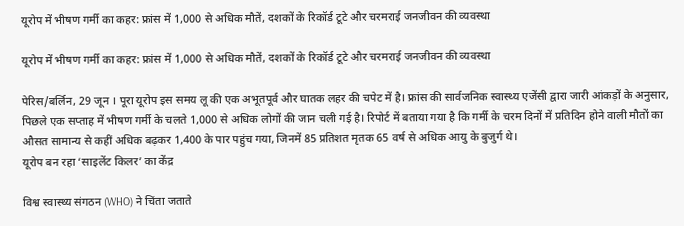यूरोप में भीषण गर्मी का कहर: फ्रांस में 1,000 से अधिक मौतें, दशकों के रिकॉर्ड टूटे और चरमराई जनजीवन की व्यवस्था

यूरोप में भीषण गर्मी का कहर: फ्रांस में 1,000 से अधिक मौतें, दशकों के रिकॉर्ड टूटे और चरमराई जनजीवन की व्यवस्था

पेरिस/बर्लिन, 29 जून । पूरा यूरोप इस समय लू की एक अभूतपूर्व और घातक लहर की चपेट में है। फ्रांस की सार्वजनिक स्वास्थ्य एजेंसी द्वारा जारी आंकड़ों के अनुसार, पिछले एक सप्ताह में भीषण गर्मी के चलते 1,000 से अधिक लोगों की जान चली गई है। रिपोर्ट में बताया गया है कि गर्मी के चरम दिनों में प्रतिदिन होने वाली मौतों का औसत सामान्य से कहीं अधिक बढ़कर 1,400 के पार पहुंच गया, जिनमें 85 प्रतिशत मृतक 65 वर्ष से अधिक आयु के बुजुर्ग थे।
यूरोप बन रहा ‘साइलेंट किलर’ का केंद्र

विश्व स्वास्थ्य संगठन (WHO) ने चिंता जताते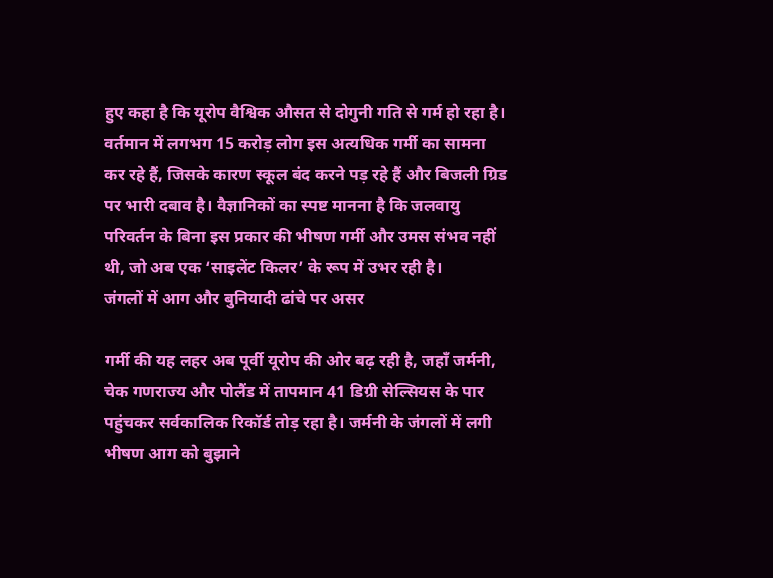हुए कहा है कि यूरोप वैश्विक औसत से दोगुनी गति से गर्म हो रहा है। वर्तमान में लगभग 15 करोड़ लोग इस अत्यधिक गर्मी का सामना कर रहे हैं, जिसके कारण स्कूल बंद करने पड़ रहे हैं और बिजली ग्रिड पर भारी दबाव है। वैज्ञानिकों का स्पष्ट मानना है कि जलवायु परिवर्तन के बिना इस प्रकार की भीषण गर्मी और उमस संभव नहीं थी, जो अब एक ‘साइलेंट किलर’ के रूप में उभर रही है।
जंगलों में आग और बुनियादी ढांचे पर असर

गर्मी की यह लहर अब पूर्वी यूरोप की ओर बढ़ रही है, जहाँ जर्मनी, चेक गणराज्य और पोलैंड में तापमान 41 डिग्री सेल्सियस के पार पहुंचकर सर्वकालिक रिकॉर्ड तोड़ रहा है। जर्मनी के जंगलों में लगी भीषण आग को बुझाने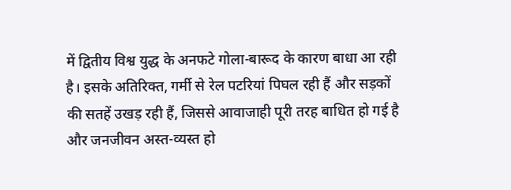में द्वितीय विश्व युद्ध के अनफटे गोला-बारूद के कारण बाधा आ रही है। इसके अतिरिक्त, गर्मी से रेल पटरियां पिघल रही हैं और सड़कों की सतहें उखड़ रही हैं, जिससे आवाजाही पूरी तरह बाधित हो गई है और जनजीवन अस्त-व्यस्त हो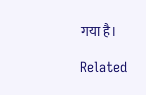गया है।

Related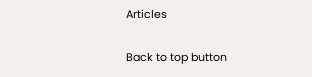Articles

Back to top button